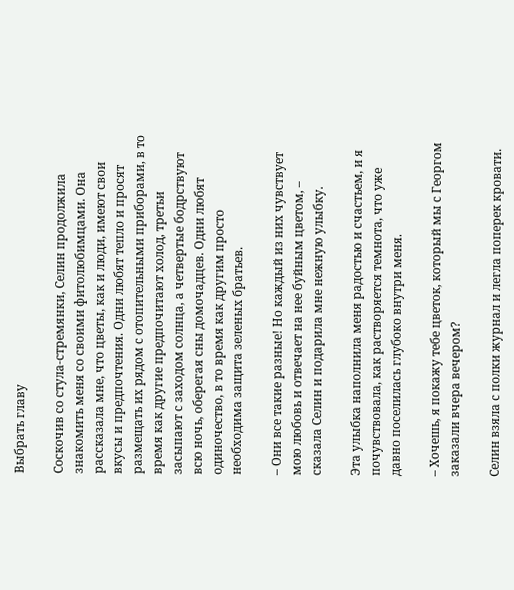Выбрать главу

Соскочив со стула-стремянки, Селин продолжила знакомить меня со своими фитолюбимцами. Она рассказала мне, что цветы, как и люди, имеют свои вкусы и предпочтения. Одни любят тепло и просят размещать их рядом с отопительными приборами, в то время как другие предпочитают холод, третьи засыпают с заходом солнца, а четвертые бодрствуют всю ночь, оберегая сны домочадцев. Одни любят одиночество, в то время как другим просто необходима защита зеленых братьев.

– Они все такие разные! Но каждый из них чувствует мою любовь и отвечает на нее буйным цветом, – сказала Селин и подарила мне нежную улыбку.

Эта улыбка наполнила меня радостью и счастьем, и я почувствовала, как растворяется темнота, что уже давно поселилась глубоко внутри меня.

– Хочешь, я покажу тебе цветок, который мы с Георгом заказали вчера вечером?

Селин взяла с полки журнал и легла поперек кровати.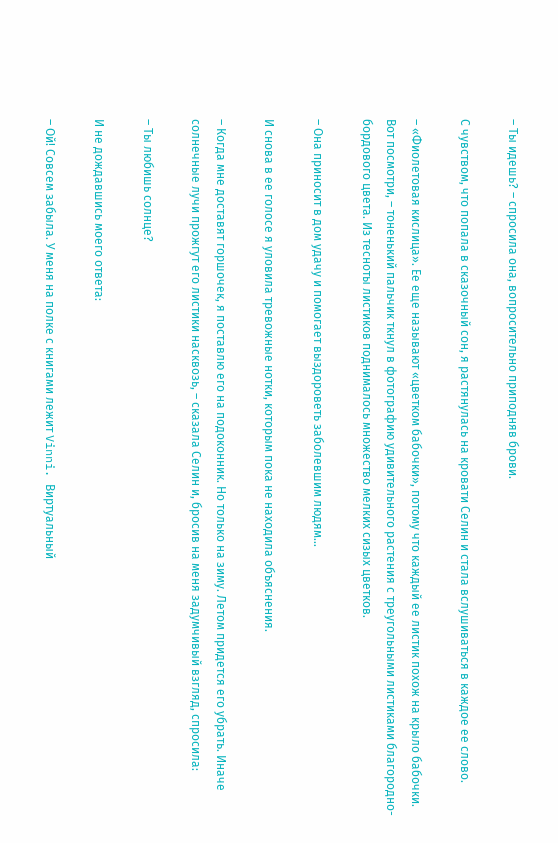– Ты идешь? – спросила она, вопросительно приподняв брови.

С чувством, что попала в сказочный сон, я растянулась на кровати Селин и стала вслушиваться в каждое ее слово.

– «Фиолетовая кислица». Ее еще называют «цветком бабочки», потому что каждый ее листик похож на крыло бабочки. Вот посмотри, – тоненький пальчик ткнул в фотографию удивительного растения с треугольными листиками благородно-бордового цвета. Из тесноты листиков поднималось множество мелких сизых цветков.

– Она приносит в дом удачу и помогает выздороветь заболевшим людям…

И снова в ее голосе я уловила тревожные нотки, которым пока не находила объяснения.

– Когда мне доставят горшочек, я поставлю его на подоконник. Но только на зиму. Летом придется его убрать. Иначе солнечные лучи прожгут его листики насквозь, – сказала Селин и, бросив на меня задумчивый взгляд, спросила:

– Ты любишь солнце?

И не дождавшись моего ответа:

– Ой! Совсем забыла. У меня на полке с книгами лежит Vinni. Виртуальный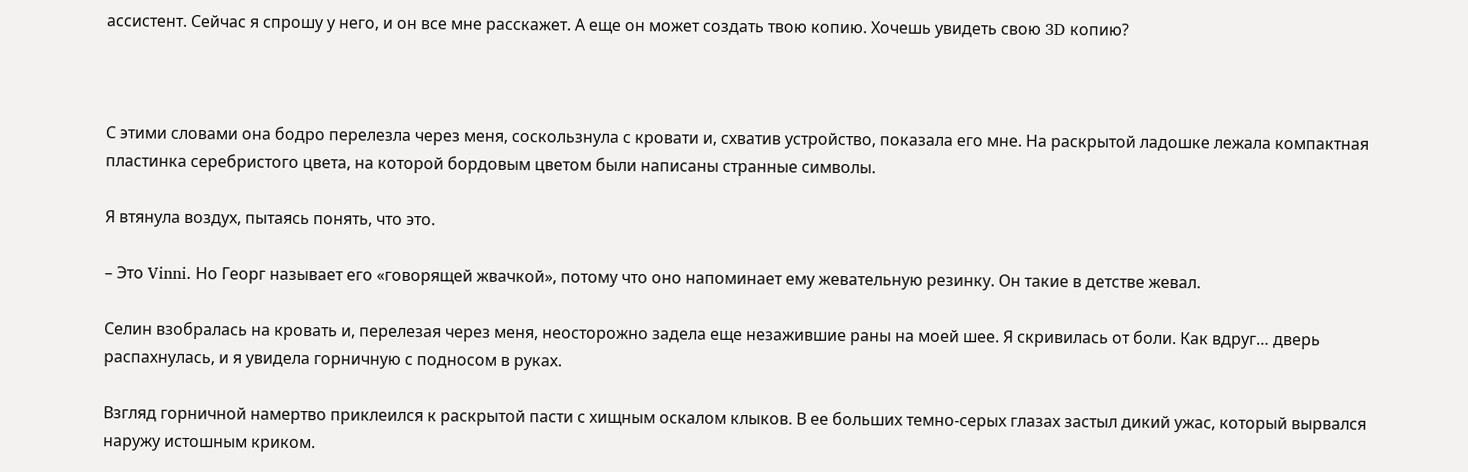ассистент. Сейчас я спрошу у него, и он все мне расскажет. А еще он может создать твою копию. Хочешь увидеть свою 3D копию?



С этими словами она бодро перелезла через меня, соскользнула с кровати и, схватив устройство, показала его мне. На раскрытой ладошке лежала компактная пластинка серебристого цвета, на которой бордовым цветом были написаны странные символы.

Я втянула воздух, пытаясь понять, что это.

– Это Vinni. Но Георг называет его «говорящей жвачкой», потому что оно напоминает ему жевательную резинку. Он такие в детстве жевал.

Селин взобралась на кровать и, перелезая через меня, неосторожно задела еще незажившие раны на моей шее. Я скривилась от боли. Как вдруг… дверь распахнулась, и я увидела горничную с подносом в руках.

Взгляд горничной намертво приклеился к раскрытой пасти с хищным оскалом клыков. В ее больших темно-серых глазах застыл дикий ужас, который вырвался наружу истошным криком.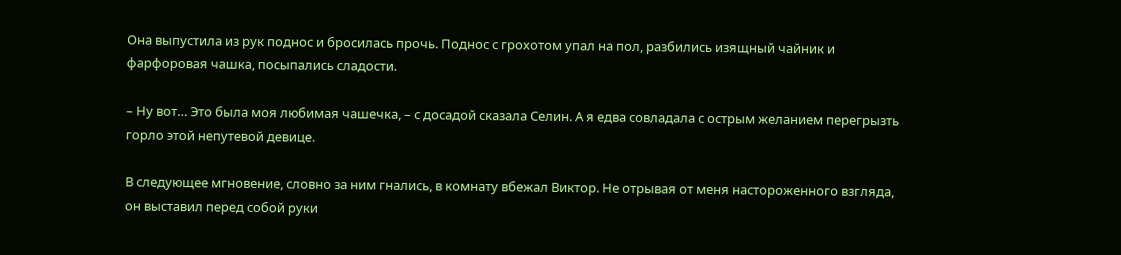Она выпустила из рук поднос и бросилась прочь. Поднос с грохотом упал на пол, разбились изящный чайник и фарфоровая чашка, посыпались сладости.

– Ну вот… Это была моя любимая чашечка, – с досадой сказала Селин. А я едва совладала с острым желанием перегрызть горло этой непутевой девице.

В следующее мгновение, словно за ним гнались, в комнату вбежал Виктор. Не отрывая от меня настороженного взгляда, он выставил перед собой руки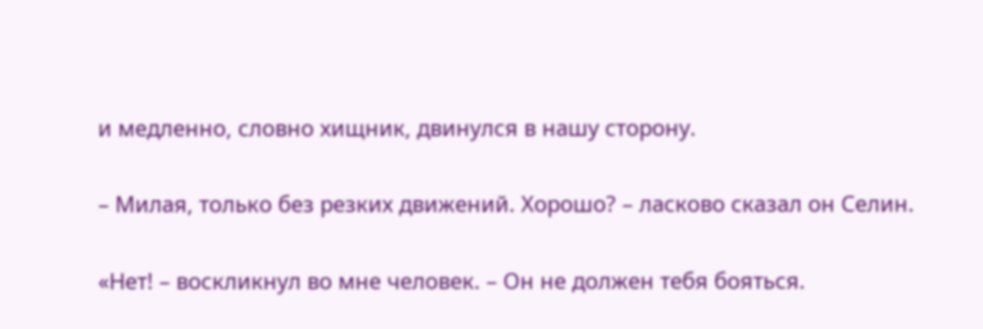и медленно, словно хищник, двинулся в нашу сторону.

– Милая, только без резких движений. Хорошо? – ласково сказал он Селин.

«Нет! – воскликнул во мне человек. – Он не должен тебя бояться.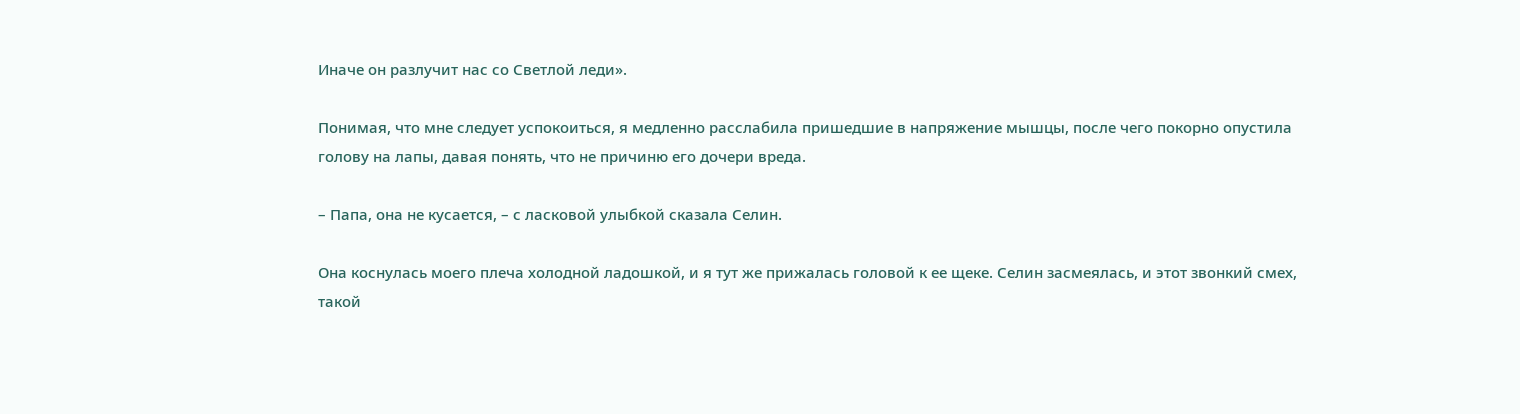Иначе он разлучит нас со Светлой леди».

Понимая, что мне следует успокоиться, я медленно расслабила пришедшие в напряжение мышцы, после чего покорно опустила голову на лапы, давая понять, что не причиню его дочери вреда.

– Папа, она не кусается, – с ласковой улыбкой сказала Селин.

Она коснулась моего плеча холодной ладошкой, и я тут же прижалась головой к ее щеке. Селин засмеялась, и этот звонкий смех, такой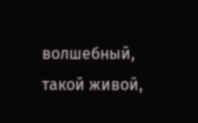волшебный, такой живой,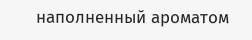наполненный ароматом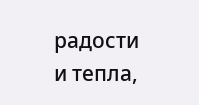радости и тепла,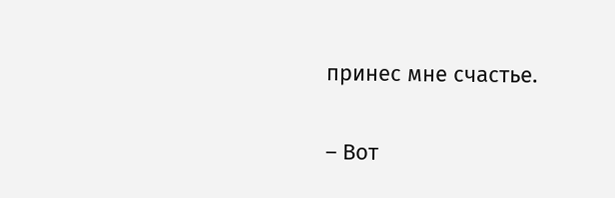принес мне счастье.

– Вот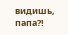видишь, папа?!